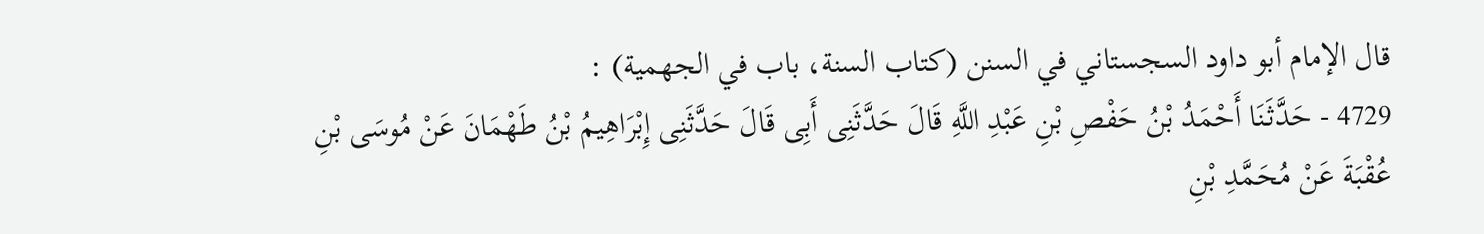قال الإمام أبو داود السجستاني في السنن (كتاب السنة، باب في الجهمية) :
4729 - حَدَّثَنَا أَحْمَدُ بْنُ حَفْصِ بْنِ عَبْدِ اللَّهِ قَالَ حَدَّثَنِى أَبِى قَالَ حَدَّثَنِى إِبْرَاهِيمُ بْنُ طَهْمَانَ عَنْ مُوسَى بْنِ عُقْبَةَ عَنْ مُحَمَّدِ بْنِ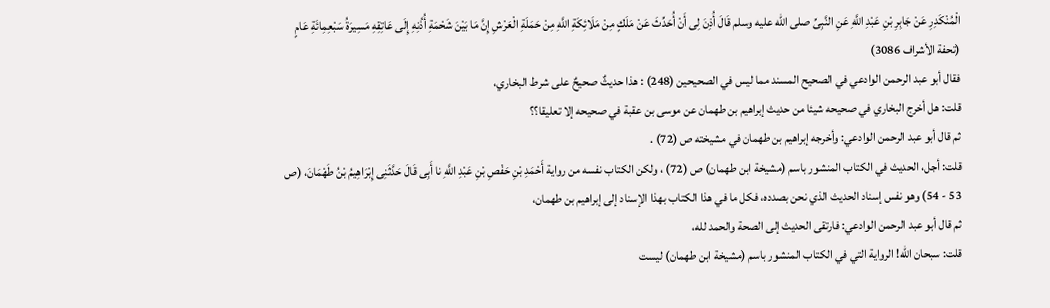الْمُنْكَدِرِ عَنْ جَابِرِ بْنِ عَبْدِ اللَّهِ عَنِ النَّبِىِّ صلى الله عليه وسلم قَالَ أُذِنَ لِى أَنْ أُحَدِّثَ عَنْ مَلَكٍ مِنْ مَلَائِكَةِ اللَّهِ مِنْ حَمَلَةِ الْعَرْشِ إِنَّ مَا بَيْنَ شَحْمَةِ أُذُنِهِ إِلَى عَاتِقِهِ مَسِيرَةُ سَبْعِمِائَةِ عَامٍ (تحفة الأشراف 3086)
فقال أبو عبد الرحمن الوادعي في الصحيح المسند مما ليس في الصحيحين (248) : هذا حديثٌ صحيحٌ على شرط البخاري،
قلت: هل أخرج البخاري في صحيحه شيئا من حديث إبراهيم بن طهمان عن موسى بن عقبة في صحيحه إلا تعليقا؟؟
ثم قال أبو عبد الرحمن الوادعي: وأخرجه إبراهيم بن طهمان في مشيخته ص (72) .
قلت: أجل، الحديث في الكتاب المنشور باسم (مشيخة ابن طهمان) ص (72) ، ولكن الكتاب نفسه من رواية أَحْمَدِ بْنِ حَفْصِ بْنِ عَبْدِ اللَّهِ نا أَبِى قَالَ حَدَّثَنِى إِبْرَاهِيمُ بْنُ طَهْمَانَ، (ص 53 - 54) وهو نفس إسناد الحديث الذي نحن بصدده، فكل ما في هذا الكتاب بهذا الإسناد إلى إبراهيم بن طهمان،
ثم قال أبو عبد الرحمن الوادعي: فارتقى الحديث إلى الصحة والحمد لله،
قلت: سبحان الله! الرواية التي في الكتاب المنشور باسم (مشيخة ابن طهمان) ليست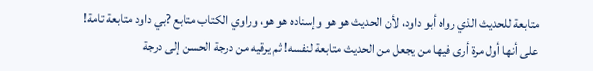متابعة للحديث الذي رواه أبو داود، لأن الحديث هو هو وإسناده هو هو، وراوي الكتاب متابع ?بي داود متابعة تامة!
على أنها أول مرة أرى فيها من يجعل من الحديث متابعة لنفسه! ثم يرقيه من درجة الحسن إلى درجة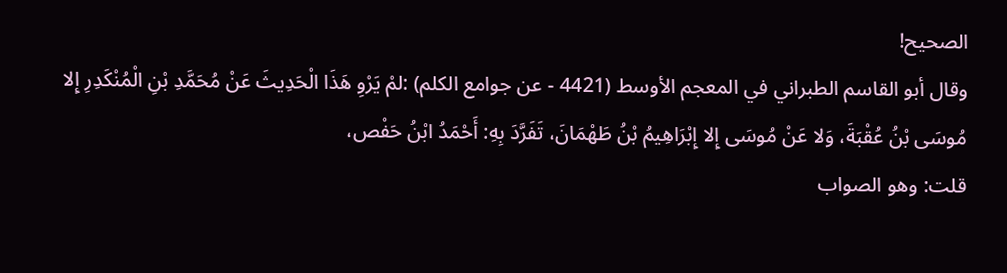الصحيح!
وقال أبو القاسم الطبراني في المعجم الأوسط (4421 - عن جوامع الكلم) :لمْ يَرْوِ هَذَا الْحَدِيثَ عَنْ مُحَمَّدِ بْنِ الْمُنْكَدِرِ إِلا مُوسَى بْنُ عُقْبَةَ، وَلا عَنْ مُوسَى إِلا إِبْرَاهِيمُ بْنُ طَهْمَانَ، تَفَرَّدَ بِهِ: أَحْمَدُ ابْنُ حَفْص،
قلت: وهو الصواب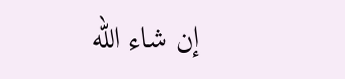إن شاء الله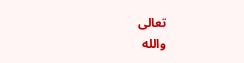تعالى
والله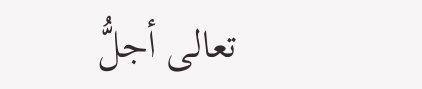تعالى أجلُّ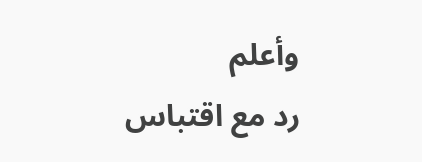وأعلم
رد مع اقتباس